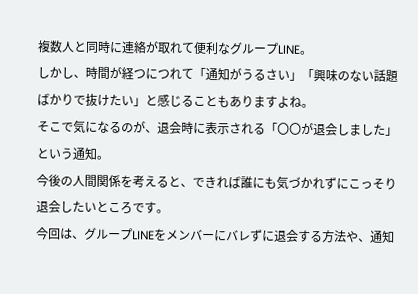複数人と同時に連絡が取れて便利なグループLINE。
しかし、時間が経つにつれて「通知がうるさい」「興味のない話題ばかりで抜けたい」と感じることもありますよね。
そこで気になるのが、退会時に表示される「〇〇が退会しました」という通知。
今後の人間関係を考えると、できれば誰にも気づかれずにこっそり退会したいところです。
今回は、グループLINEをメンバーにバレずに退会する方法や、通知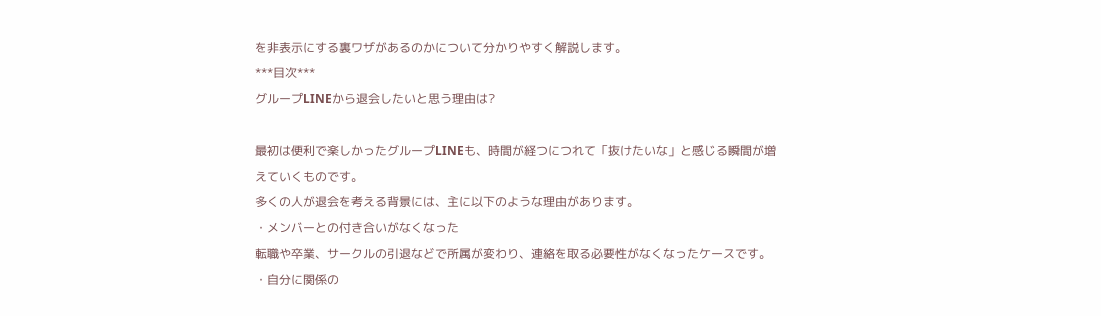を非表示にする裏ワザがあるのかについて分かりやすく解説します。
***目次***
グループLINEから退会したいと思う理由は?

最初は便利で楽しかったグループLINEも、時間が経つにつれて「抜けたいな」と感じる瞬間が増えていくものです。
多くの人が退会を考える背景には、主に以下のような理由があります。
・メンバーとの付き合いがなくなった
転職や卒業、サークルの引退などで所属が変わり、連絡を取る必要性がなくなったケースです。
・自分に関係の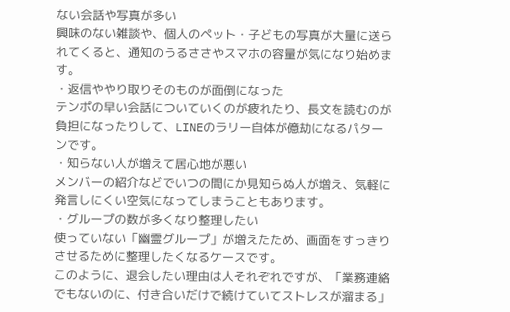ない会話や写真が多い
興味のない雑談や、個人のペット・子どもの写真が大量に送られてくると、通知のうるささやスマホの容量が気になり始めます。
・返信ややり取りそのものが面倒になった
テンポの早い会話についていくのが疲れたり、長文を読むのが負担になったりして、LINEのラリー自体が億劫になるパターンです。
・知らない人が増えて居心地が悪い
メンバーの紹介などでいつの間にか見知らぬ人が増え、気軽に発言しにくい空気になってしまうこともあります。
・グループの数が多くなり整理したい
使っていない「幽霊グループ」が増えたため、画面をすっきりさせるために整理したくなるケースです。
このように、退会したい理由は人それぞれですが、「業務連絡でもないのに、付き合いだけで続けていてストレスが溜まる」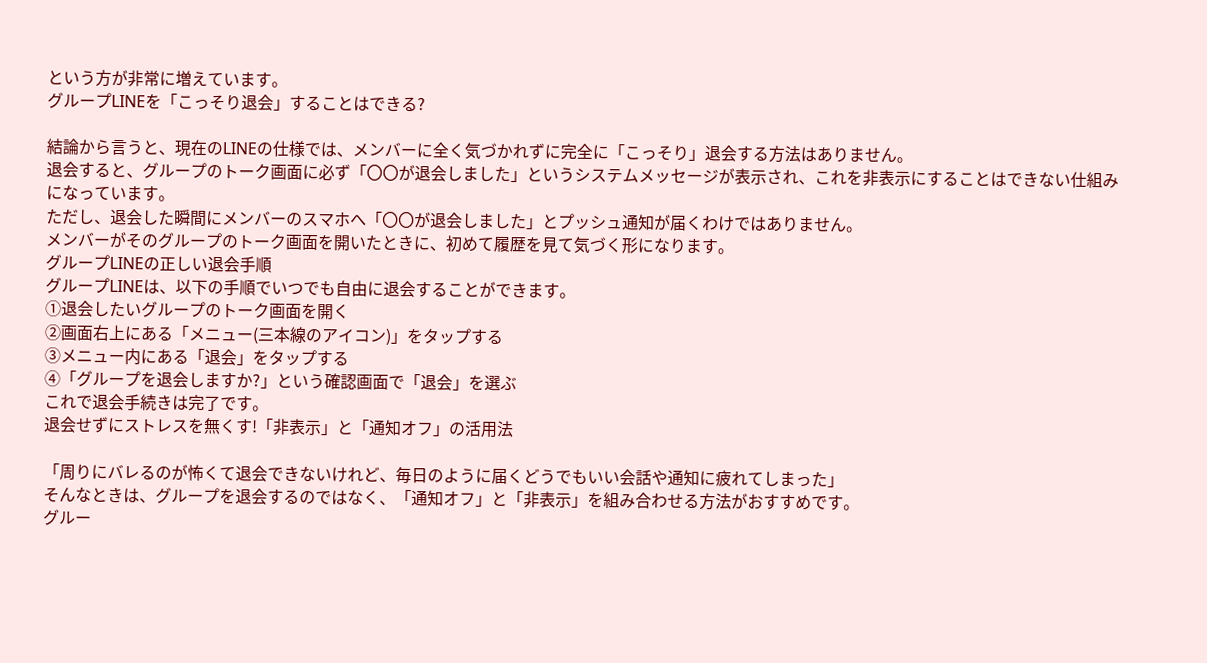という方が非常に増えています。
グループLINEを「こっそり退会」することはできる?

結論から言うと、現在のLINEの仕様では、メンバーに全く気づかれずに完全に「こっそり」退会する方法はありません。
退会すると、グループのトーク画面に必ず「〇〇が退会しました」というシステムメッセージが表示され、これを非表示にすることはできない仕組みになっています。
ただし、退会した瞬間にメンバーのスマホへ「〇〇が退会しました」とプッシュ通知が届くわけではありません。
メンバーがそのグループのトーク画面を開いたときに、初めて履歴を見て気づく形になります。
グループLINEの正しい退会手順
グループLINEは、以下の手順でいつでも自由に退会することができます。
①退会したいグループのトーク画面を開く
②画面右上にある「メニュー(三本線のアイコン)」をタップする
③メニュー内にある「退会」をタップする
④「グループを退会しますか?」という確認画面で「退会」を選ぶ
これで退会手続きは完了です。
退会せずにストレスを無くす!「非表示」と「通知オフ」の活用法

「周りにバレるのが怖くて退会できないけれど、毎日のように届くどうでもいい会話や通知に疲れてしまった」
そんなときは、グループを退会するのではなく、「通知オフ」と「非表示」を組み合わせる方法がおすすめです。
グルー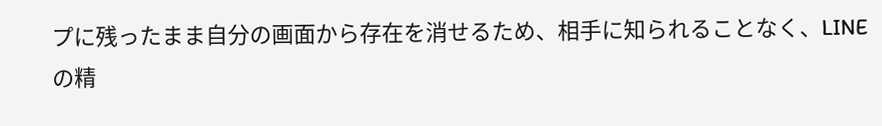プに残ったまま自分の画面から存在を消せるため、相手に知られることなく、LINEの精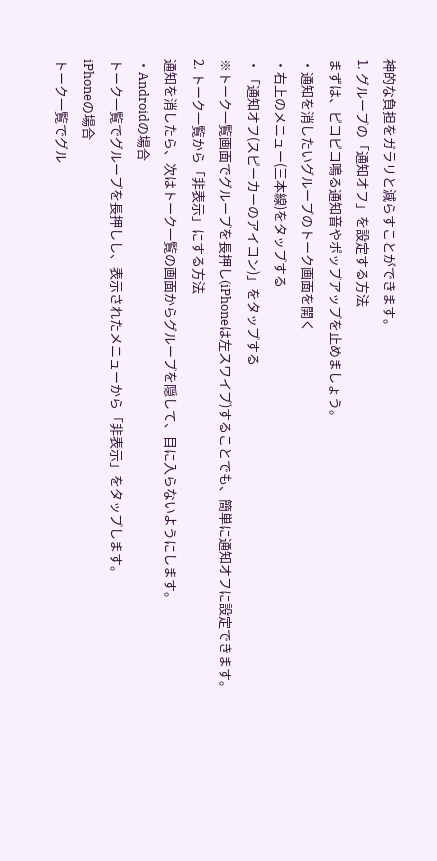神的な負担をガラリと減らすことができます。
1. グループの「通知オフ」を設定する方法
まずは、ピコピコ鳴る通知音やポップアップを止めましょう。
・通知を消したいグループのトーク画面を開く
・右上のメニュー(三本線)をタップする
・「通知オフ(スピーカーのアイコン)」をタップする
※トーク一覧画面でグループを長押し(iPhoneは左スワイプ)することでも、簡単に通知オフに設定できます。
2. トーク一覧から「非表示」にする方法
通知を消したら、次はトーク一覧の画面からグループを隠して、目に入らないようにします。
・Androidの場合
トーク一覧でグループを長押しし、表示されたメニューから「非表示」をタップします。
iPhoneの場合
トーク一覧でグル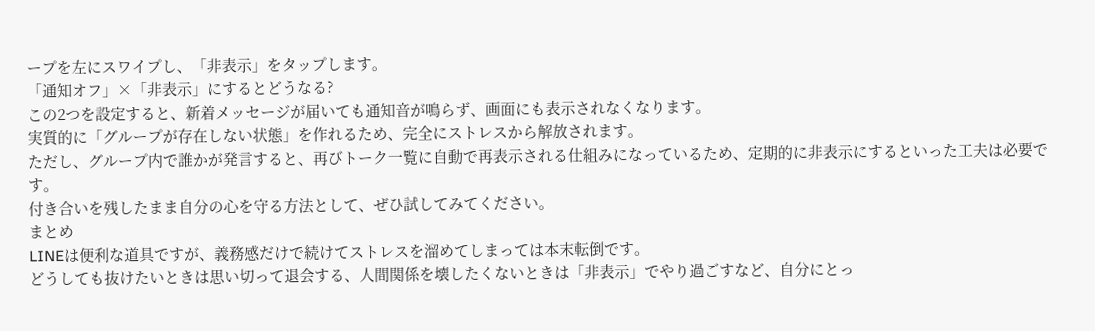ープを左にスワイプし、「非表示」をタップします。
「通知オフ」×「非表示」にするとどうなる?
この2つを設定すると、新着メッセージが届いても通知音が鳴らず、画面にも表示されなくなります。
実質的に「グループが存在しない状態」を作れるため、完全にストレスから解放されます。
ただし、グループ内で誰かが発言すると、再びトーク一覧に自動で再表示される仕組みになっているため、定期的に非表示にするといった工夫は必要です。
付き合いを残したまま自分の心を守る方法として、ぜひ試してみてください。
まとめ
LINEは便利な道具ですが、義務感だけで続けてストレスを溜めてしまっては本末転倒です。
どうしても抜けたいときは思い切って退会する、人間関係を壊したくないときは「非表示」でやり過ごすなど、自分にとっ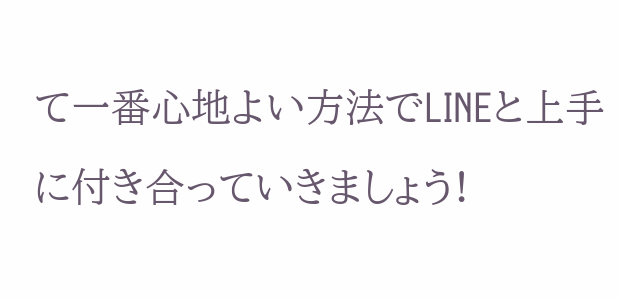て一番心地よい方法でLINEと上手に付き合っていきましょう!